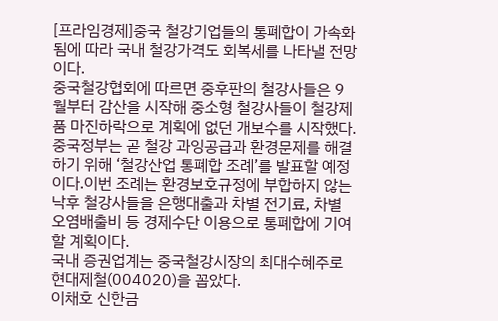[프라임경제]중국 철강기업들의 통폐합이 가속화됨에 따라 국내 철강가격도 회복세를 나타낼 전망이다.
중국철강협회에 따르면 중후판의 철강사들은 9월부터 감산을 시작해 중소형 철강사들이 철강제품 마진하락으로 계획에 없던 개보수를 시작했다.
중국정부는 곧 철강 과잉공급과 환경문제를 해결하기 위해 ‘철강산업 통폐합 조례’를 발표할 예정이다.이번 조례는 환경보호규정에 부합하지 않는 낙후 철강사들을 은행대출과 차별 전기료, 차별 오염배출비 등 경제수단 이용으로 통폐합에 기여할 계획이다.
국내 증권업계는 중국철강시장의 최대수혜주로 현대제철(004020)을 꼽았다.
이채호 신한금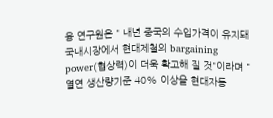융 연구원은 " 내년 중국의 수입가격이 유지돼 국내시장에서 현대제철의 bargaining power(협상력)이 더욱 확고해 질 것"이라며 "열연 생산량기준 40% 이상을 현대자동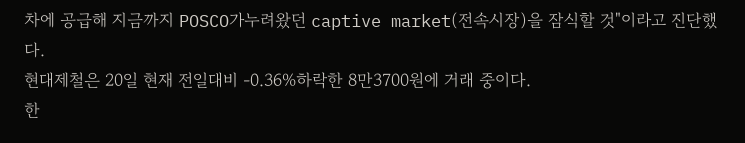차에 공급해 지금까지 POSCO가누려왔던 captive market(전속시장)을 잠식할 것"이라고 진단했다.
현대제철은 20일 현재 전일대비 -0.36%하락한 8만3700원에 거래 중이다.
한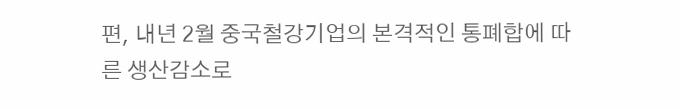편, 내년 2월 중국철강기업의 본격적인 통폐합에 따른 생산감소로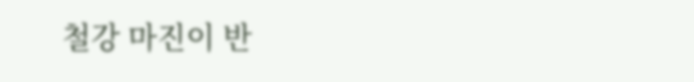철강 마진이 반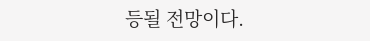등될 전망이다.